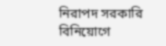নিরাপদ সরকারি বিনিয়োগে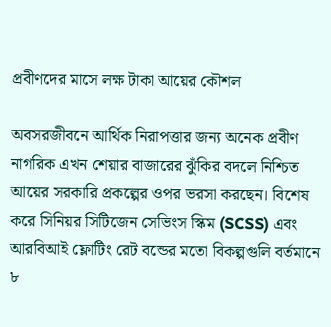প্রবীণদের মাসে লক্ষ টাকা আয়ের কৌশল

অবসরজীবনে আর্থিক নিরাপত্তার জন্য অনেক প্রবীণ নাগরিক এখন শেয়ার বাজারের ঝুঁকির বদলে নিশ্চিত আয়ের সরকারি প্রকল্পের ওপর ভরসা করছেন। বিশেষ করে সিনিয়র সিটিজেন সেভিংস স্কিম (SCSS) এবং আরবিআই ফ্লোটিং রেট বন্ডের মতো বিকল্পগুলি বর্তমানে ৮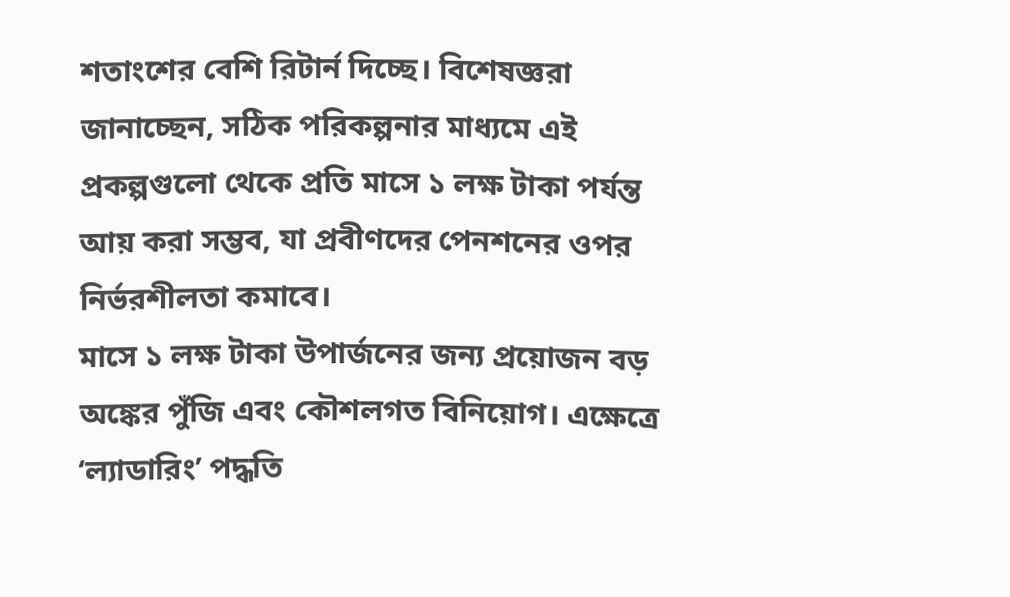শতাংশের বেশি রিটার্ন দিচ্ছে। বিশেষজ্ঞরা জানাচ্ছেন, সঠিক পরিকল্পনার মাধ্যমে এই প্রকল্পগুলো থেকে প্রতি মাসে ১ লক্ষ টাকা পর্যন্ত আয় করা সম্ভব, যা প্রবীণদের পেনশনের ওপর নির্ভরশীলতা কমাবে।
মাসে ১ লক্ষ টাকা উপার্জনের জন্য প্রয়োজন বড় অঙ্কের পুঁজি এবং কৌশলগত বিনিয়োগ। এক্ষেত্রে ‘ল্যাডারিং’ পদ্ধতি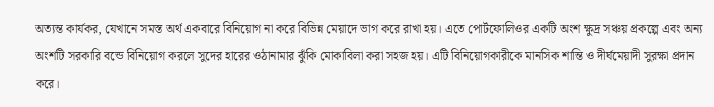অত্যন্ত কার্যকর, যেখানে সমস্ত অর্থ একবারে বিনিয়োগ না করে বিভিন্ন মেয়াদে ভাগ করে রাখা হয়। এতে পোর্টফোলিওর একটি অংশ ক্ষুদ্র সঞ্চয় প্রকল্পে এবং অন্য অংশটি সরকারি বন্ডে বিনিয়োগ করলে সুদের হারের ওঠানামার ঝুঁকি মোকাবিলা করা সহজ হয়। এটি বিনিয়োগকারীকে মানসিক শান্তি ও দীর্ঘমেয়াদী সুরক্ষা প্রদান করে।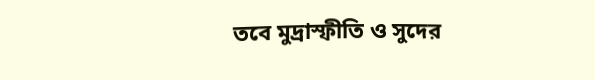তবে মুদ্রাস্ফীতি ও সুদের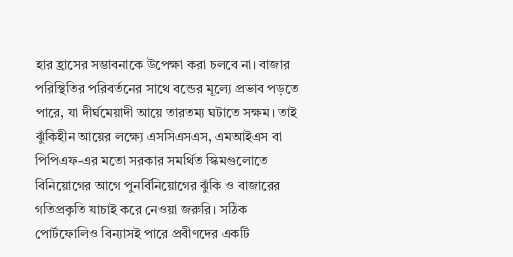হার হ্রাসের সম্ভাবনাকে উপেক্ষা করা চলবে না। বাজার পরিস্থিতির পরিবর্তনের সাথে বন্ডের মূল্যে প্রভাব পড়তে পারে, যা দীর্ঘমেয়াদী আয়ে তারতম্য ঘটাতে সক্ষম। তাই ঝুঁকিহীন আয়ের লক্ষ্যে এসসিএসএস, এমআইএস বা পিপিএফ-এর মতো সরকার সমর্থিত স্কিমগুলোতে বিনিয়োগের আগে পুনর্বিনিয়োগের ঝুঁকি ও বাজারের গতিপ্রকৃতি যাচাই করে নেওয়া জরুরি। সঠিক পোর্টফোলিও বিন্যাসই পারে প্রবীণদের একটি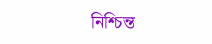নিশ্চিন্ত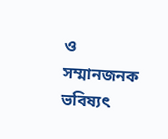ও সম্মানজনক ভবিষ্যৎ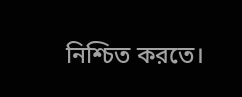নিশ্চিত করতে।